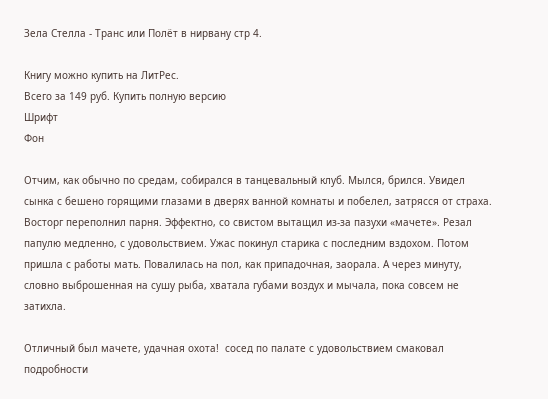Зела Стелла - Tранс или Полёт в нирвану стр 4.

Книгу можно купить на ЛитРес.
Всего за 149 руб. Купить полную версию
Шрифт
Фон

Отчим, как обычно по средам, собирался в танцевальный клуб. Мылся, брился. Увидел сынка с бешено горящими глазами в дверях ванной комнаты и побелел, затрясся от страха. Восторг переполнил парня. Эффектно, со свистом вытащил из-за пазухи «мачете». Резал папулю медленно, с удовольствием. Ужас покинул старика с последним вздохом. Потом пришла с работы мать. Повалилась на пол, как припадочная, заорала. А через минуту, словно выброшенная на сушу рыба, хватала губами воздух и мычала, пока совсем не затихла.

Отличный был мачете, удачная охота!  сосед по палате с удовольствием смаковал подробности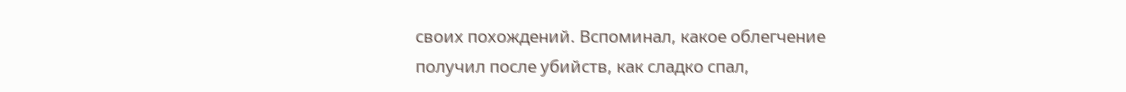своих похождений. Вспоминал, какое облегчение получил после убийств, как сладко спал,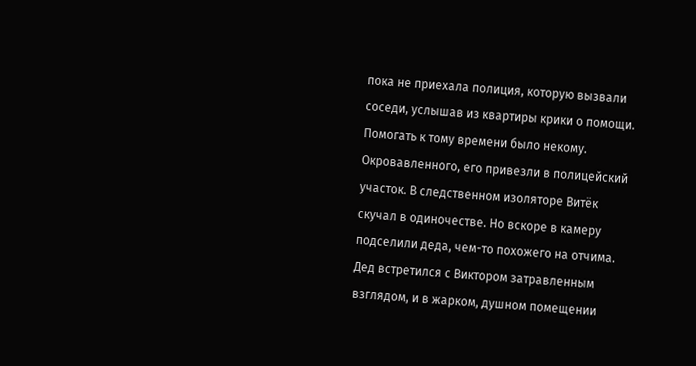пока не приехала полиция, которую вызвали соседи, услышав из квартиры крики о помощи. Помогать к тому времени было некому. Окровавленного, его привезли в полицейский участок. В следственном изоляторе Витёк скучал в одиночестве. Но вскоре в камеру подселили деда, чем-то похожего на отчима. Дед встретился с Виктором затравленным взглядом, и в жарком, душном помещении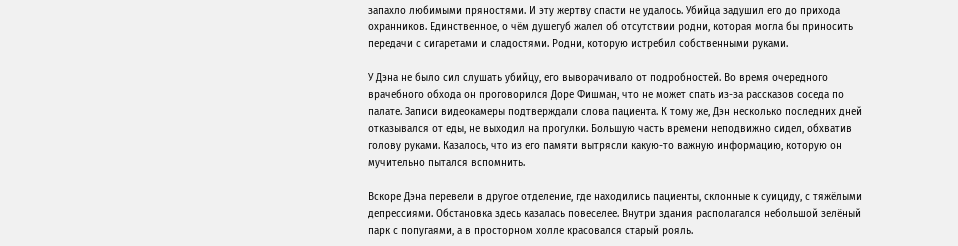запахло любимыми пряностями. И эту жертву спасти не удалось. Убийца задушил его до прихода охранников. Единственное, о чём душегуб жалел об отсутствии родни, которая могла бы приносить передачи с сигаретами и сладостями. Родни, которую истребил собственными руками.

У Дэна не было сил слушать убийцу, его выворачивало от подробностей. Во время очередного врачебного обхода он проговорился Доре Фишман, что не может спать из-за рассказов соседа по палате. Записи видеокамеры подтверждали слова пациента. К тому же, Дэн несколько последних дней отказывался от еды, не выходил на прогулки. Большую часть времени неподвижно сидел, обхватив голову руками. Казалось, что из его памяти вытрясли какую-то важную информацию, которую он мучительно пытался вспомнить.

Вскоре Дэна перевели в другое отделение, где находились пациенты, склонные к суициду, с тяжёлыми депрессиями. Обстановка здесь казалась повеселее. Внутри здания располагался небольшой зелёный парк с попугаями, а в просторном холле красовался старый рояль.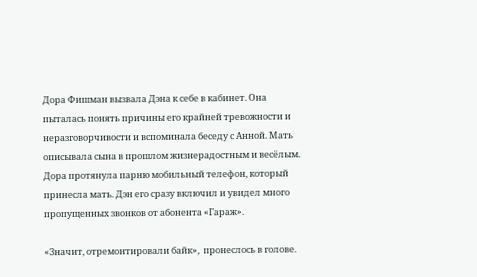Дора Фишман вызвала Дэна к себе в кабинет. Она пыталась понять причины его крайней тревожности и неразговорчивости и вспоминала беседу с Анной. Мать описывала сына в прошлом жизнерадостным и весёлым. Дора протянула парню мобильный телефон, который принесла мать. Дэн его сразу включил и увидел много пропущенных звонков от абонента «Гараж».

«Значит, отремонтировали байк»,  пронеслось в голове.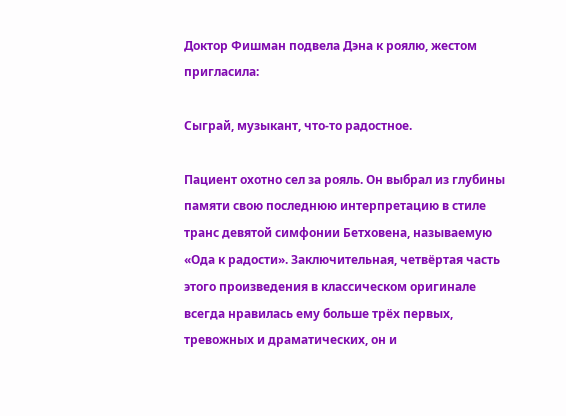Доктор Фишман подвела Дэна к роялю, жестом пригласила:

Сыграй, музыкант, что-то радостное.

Пациент охотно сел за рояль. Он выбрал из глубины памяти свою последнюю интерпретацию в стиле транс девятой симфонии Бетховена, называемую «Ода к радости». Заключительная, четвёртая часть этого произведения в классическом оригинале всегда нравилась ему больше трёх первых, тревожных и драматических, он и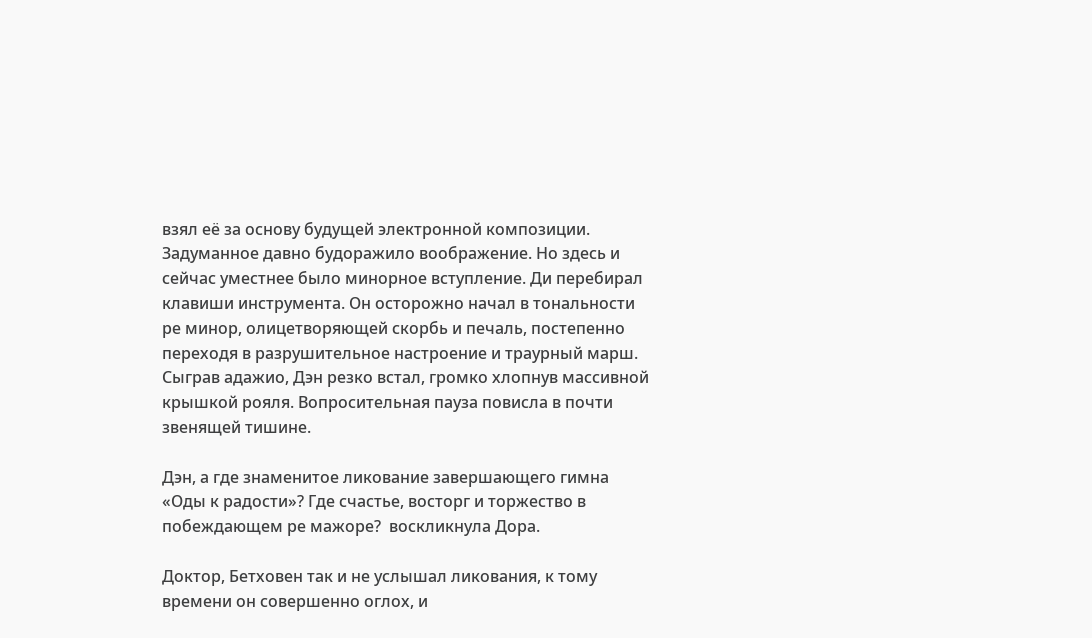взял её за основу будущей электронной композиции. Задуманное давно будоражило воображение. Но здесь и сейчас уместнее было минорное вступление. Ди перебирал клавиши инструмента. Он осторожно начал в тональности ре минор, олицетворяющей скорбь и печаль, постепенно переходя в разрушительное настроение и траурный марш. Сыграв адажио, Дэн резко встал, громко хлопнув массивной крышкой рояля. Вопросительная пауза повисла в почти звенящей тишине.

Дэн, а где знаменитое ликование завершающего гимна «Оды к радости»? Где счастье, восторг и торжество в побеждающем ре мажоре?  воскликнула Дора.

Доктор, Бетховен так и не услышал ликования, к тому времени он совершенно оглох, и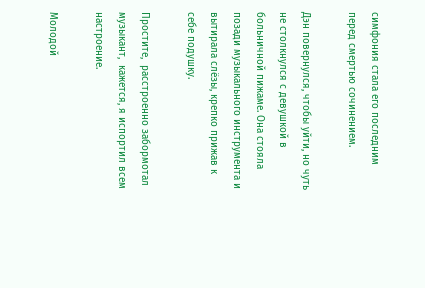симфония стала его последним перед смертью сочинением.

Дэн повернулся, чтобы уйти, но чуть не столкнулся с девушкой в больничной пижаме. Она стояла позади музыкального инструмента и вытирала слёзы, крепко прижав к себе подушку.

Простите,  расстроенно забормотал музыкант,  кажется, я испортил всем настроение.

Молодой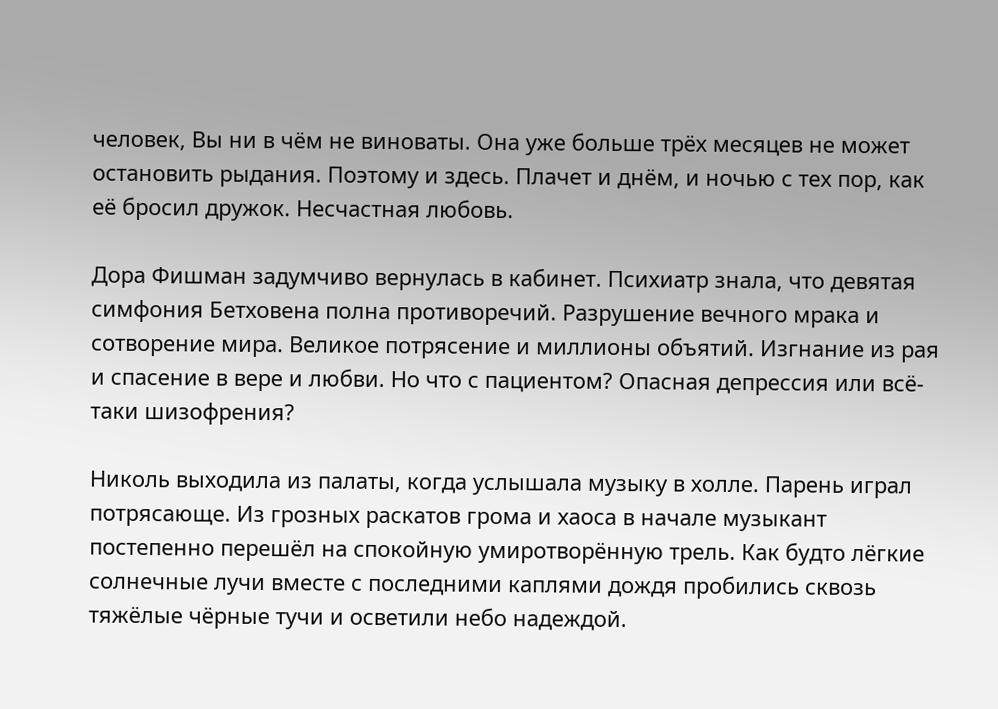человек, Вы ни в чём не виноваты. Она уже больше трёх месяцев не может остановить рыдания. Поэтому и здесь. Плачет и днём, и ночью с тех пор, как её бросил дружок. Несчастная любовь.

Дора Фишман задумчиво вернулась в кабинет. Психиатр знала, что девятая симфония Бетховена полна противоречий. Разрушение вечного мрака и сотворение мира. Великое потрясение и миллионы объятий. Изгнание из рая и спасение в вере и любви. Но что с пациентом? Опасная депрессия или всё-таки шизофрения?

Николь выходила из палаты, когда услышала музыку в холле. Парень играл потрясающе. Из грозных раскатов грома и хаоса в начале музыкант постепенно перешёл на спокойную умиротворённую трель. Как будто лёгкие солнечные лучи вместе с последними каплями дождя пробились сквозь тяжёлые чёрные тучи и осветили небо надеждой.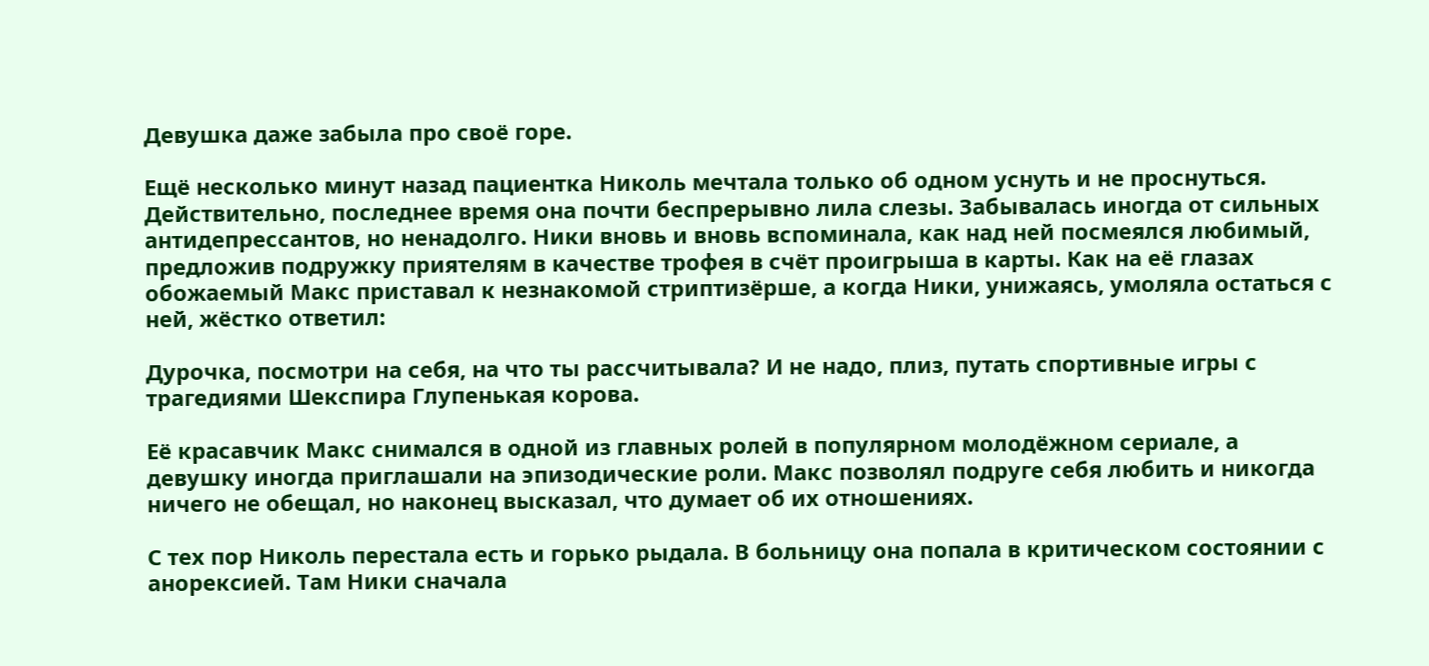Девушка даже забыла про своё горе.

Ещё несколько минут назад пациентка Николь мечтала только об одном уснуть и не проснуться. Действительно, последнее время она почти беспрерывно лила слезы. Забывалась иногда от сильных антидепрессантов, но ненадолго. Ники вновь и вновь вспоминала, как над ней посмеялся любимый, предложив подружку приятелям в качестве трофея в счёт проигрыша в карты. Как на её глазах обожаемый Макс приставал к незнакомой стриптизёрше, а когда Ники, унижаясь, умоляла остаться с ней, жёстко ответил:

Дурочка, посмотри на себя, на что ты рассчитывала? И не надо, плиз, путать спортивные игры с трагедиями Шекспира Глупенькая корова.

Её красавчик Макс снимался в одной из главных ролей в популярном молодёжном сериале, а девушку иногда приглашали на эпизодические роли. Макс позволял подруге себя любить и никогда ничего не обещал, но наконец высказал, что думает об их отношениях.

С тех пор Николь перестала есть и горько рыдала. В больницу она попала в критическом состоянии с анорексией. Там Ники сначала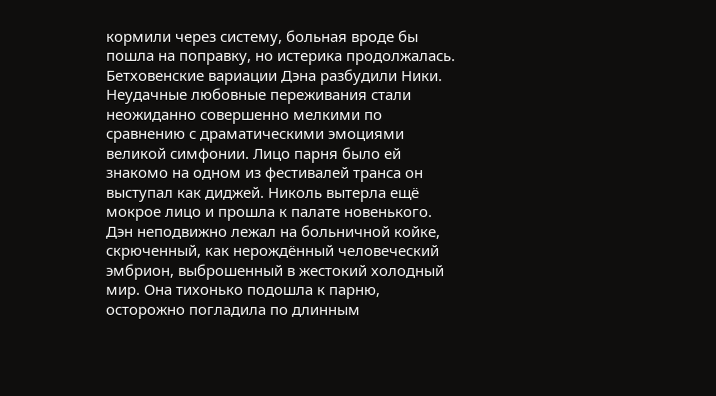кормили через систему, больная вроде бы пошла на поправку, но истерика продолжалась. Бетховенские вариации Дэна разбудили Ники. Неудачные любовные переживания стали неожиданно совершенно мелкими по сравнению с драматическими эмоциями великой симфонии. Лицо парня было ей знакомо на одном из фестивалей транса он выступал как диджей. Николь вытерла ещё мокрое лицо и прошла к палате новенького. Дэн неподвижно лежал на больничной койке, скрюченный, как нерождённый человеческий эмбрион, выброшенный в жестокий холодный мир. Она тихонько подошла к парню, осторожно погладила по длинным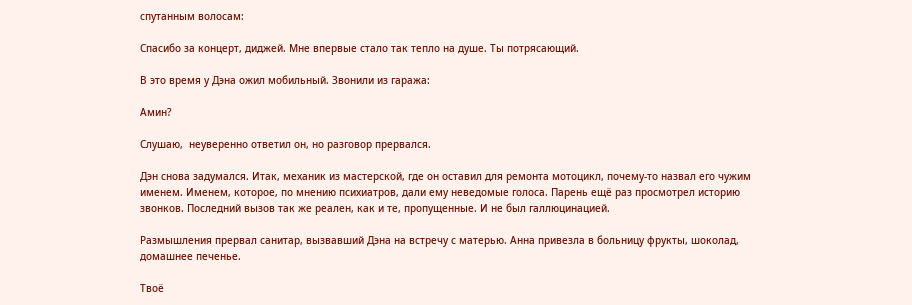спутанным волосам:

Спасибо за концерт, диджей. Мне впервые стало так тепло на душе. Ты потрясающий.

В это время у Дэна ожил мобильный. Звонили из гаража:

Амин?

Слушаю,  неуверенно ответил он, но разговор прервался.

Дэн снова задумался. Итак, механик из мастерской, где он оставил для ремонта мотоцикл, почему-то назвал его чужим именем. Именем, которое, по мнению психиатров, дали ему неведомые голоса. Парень ещё раз просмотрел историю звонков. Последний вызов так же реален, как и те, пропущенные. И не был галлюцинацией.

Размышления прервал санитар, вызвавший Дэна на встречу с матерью. Анна привезла в больницу фрукты, шоколад, домашнее печенье.

Твоё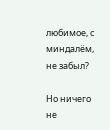любимое, с миндалём, не забыл?

Но ничего не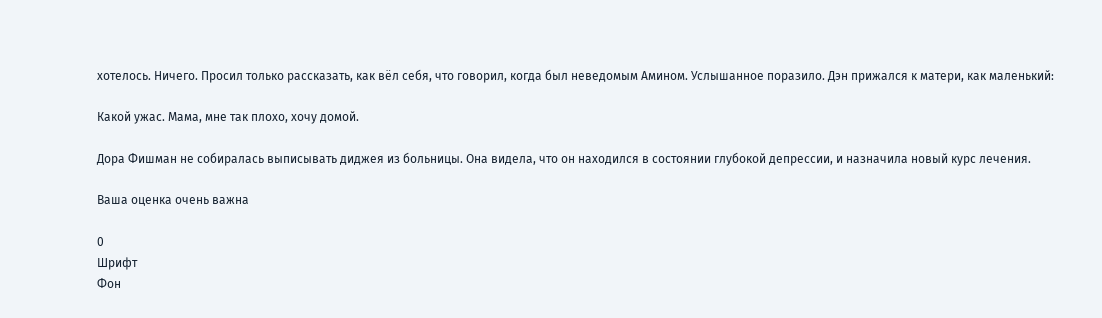хотелось. Ничего. Просил только рассказать, как вёл себя, что говорил, когда был неведомым Амином. Услышанное поразило. Дэн прижался к матери, как маленький:

Какой ужас. Мама, мне так плохо, хочу домой.

Дора Фишман не собиралась выписывать диджея из больницы. Она видела, что он находился в состоянии глубокой депрессии, и назначила новый курс лечения.

Ваша оценка очень важна

0
Шрифт
Фон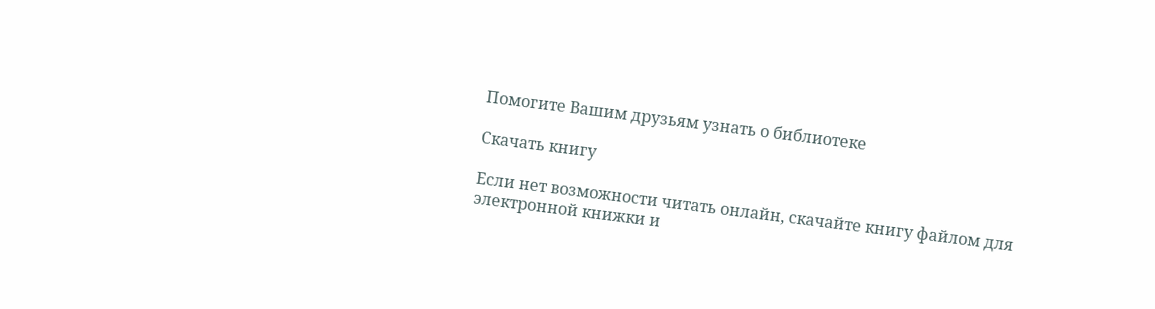Помогите Вашим друзьям узнать о библиотеке

Скачать книгу

Если нет возможности читать онлайн, скачайте книгу файлом для электронной книжки и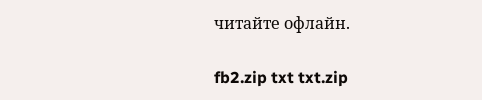читайте офлайн.

fb2.zip txt txt.zip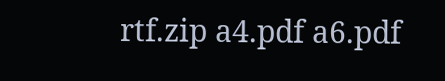rtf.zip a4.pdf a6.pdf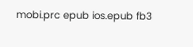mobi.prc epub ios.epub fb3